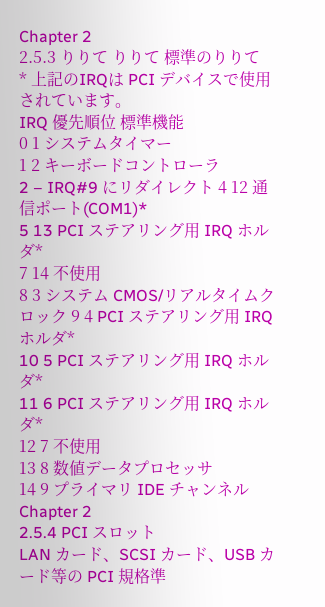Chapter 2
2.5.3 りりて りりて 標準のりりて
* 上記のIRQは PCI デバイスで使用されています。
IRQ 優先順位 標準機能
0 1 システムタイマー
1 2 キーボードコントローラ
2 – IRQ#9 にリダイレクト 4 12 通信ポート(COM1)*
5 13 PCI ステアリング用 IRQ ホルダ*
7 14 不使用
8 3 システム CMOS/リアルタイムクロック 9 4 PCI ステアリング用 IRQ ホルダ*
10 5 PCI ステアリング用 IRQ ホルダ*
11 6 PCI ステアリング用 IRQ ホルダ*
12 7 不使用
13 8 数値データプロセッサ
14 9 プライマリ IDE チャンネル
Chapter 2
2.5.4 PCI スロット
LAN カード、SCSI カード、USB カード等の PCI 規格準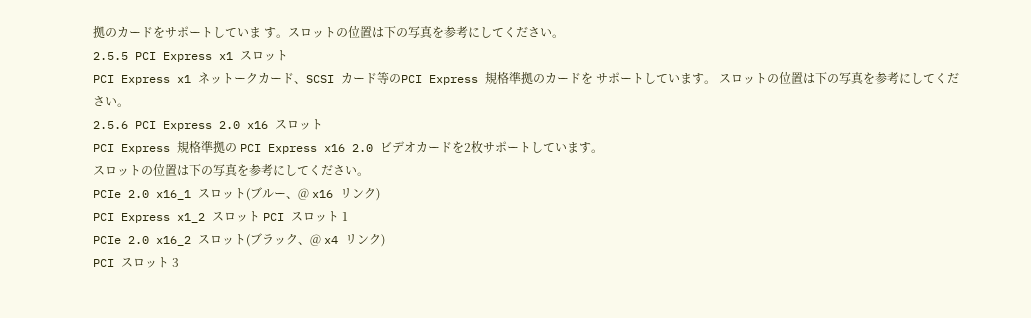拠のカードをサポートしていま す。スロットの位置は下の写真を参考にしてください。
2.5.5 PCI Express x1 スロット
PCI Express x1 ネットークカード、SCSI カード等のPCI Express 規格準拠のカードを サポートしています。 スロットの位置は下の写真を参考にしてください。
2.5.6 PCI Express 2.0 x16 スロット
PCI Express 規格準拠の PCI Express x16 2.0 ビデオカードを2枚サポートしています。
スロットの位置は下の写真を参考にしてください。
PCIe 2.0 x16_1 スロット(ブルー、@ x16 リンク)
PCI Express x1_2 スロット PCI スロット 1
PCIe 2.0 x16_2 スロット(ブラック、@ x4 リンク)
PCI スロット 3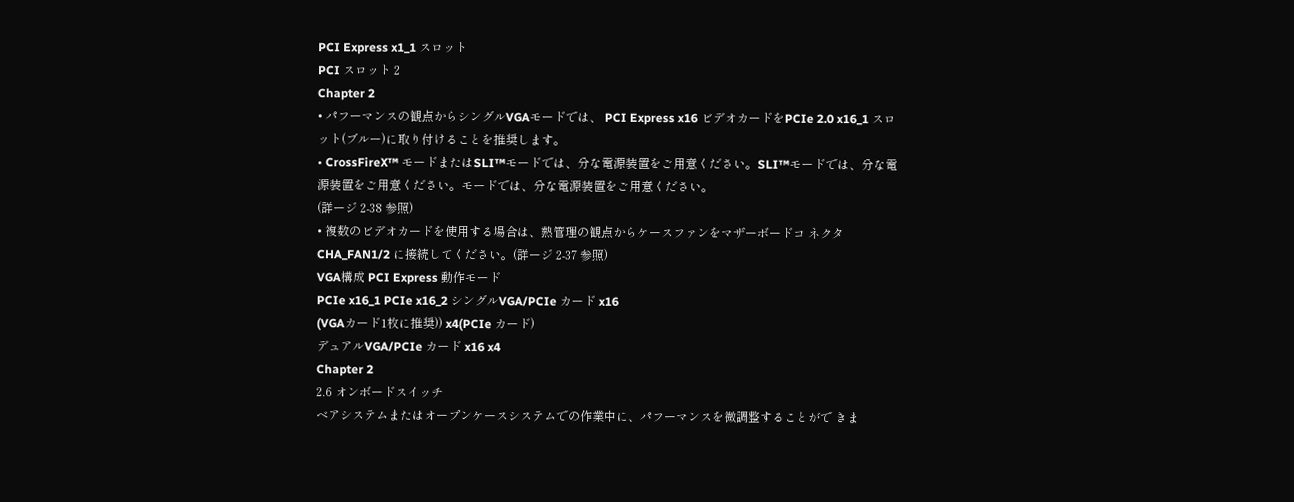PCI Express x1_1 スロット
PCI スロット 2
Chapter 2
• パフーマンスの観点からシングルVGAモードでは、 PCI Express x16 ビデオカードをPCIe 2.0 x16_1 スロット(ブルー)に取り付けることを推奨します。
• CrossFireX™ モードまたはSLI™モードでは、分な電源装置をご用意ください。SLI™モードでは、分な電源装置をご用意ください。モードでは、分な電源装置をご用意ください。
(詳ージ 2-38 参照)
• 複数のビデオカードを使用する場合は、熱管理の観点からケースファンをマザーボードコ ネクタ CHA_FAN1/2 に接続してください。(詳ージ 2-37 参照)
VGA構成 PCI Express 動作モード
PCIe x16_1 PCIe x16_2 シングルVGA/PCIe カード x16
(VGAカード1枚に推奨)) x4(PCIe カード)
デュアルVGA/PCIe カード x16 x4
Chapter 2
2.6 オンボードスイッチ
ベアシステムまたはオープンケースシステムでの作業中に、パフーマンスを微調整することがで きま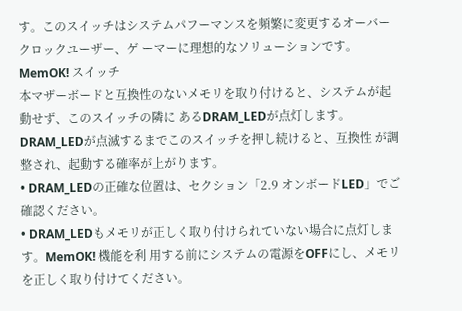す。このスイッチはシステムパフーマンスを頻繁に変更するオーバークロックユーザー、ゲ ーマーに理想的なソリューションです。
MemOK! スイッチ
本マザーボードと互換性のないメモリを取り付けると、システムが起動せず、このスイッチの隣に あるDRAM_LEDが点灯します。DRAM_LEDが点滅するまでこのスイッチを押し続けると、互換性 が調整され、起動する確率が上がります。
• DRAM_LEDの正確な位置は、セクション「2.9 オンボードLED」でご確認ください。
• DRAM_LEDもメモリが正しく取り付けられていない場合に点灯します。MemOK! 機能を利 用する前にシステムの電源をOFFにし、メモリを正しく取り付けてください。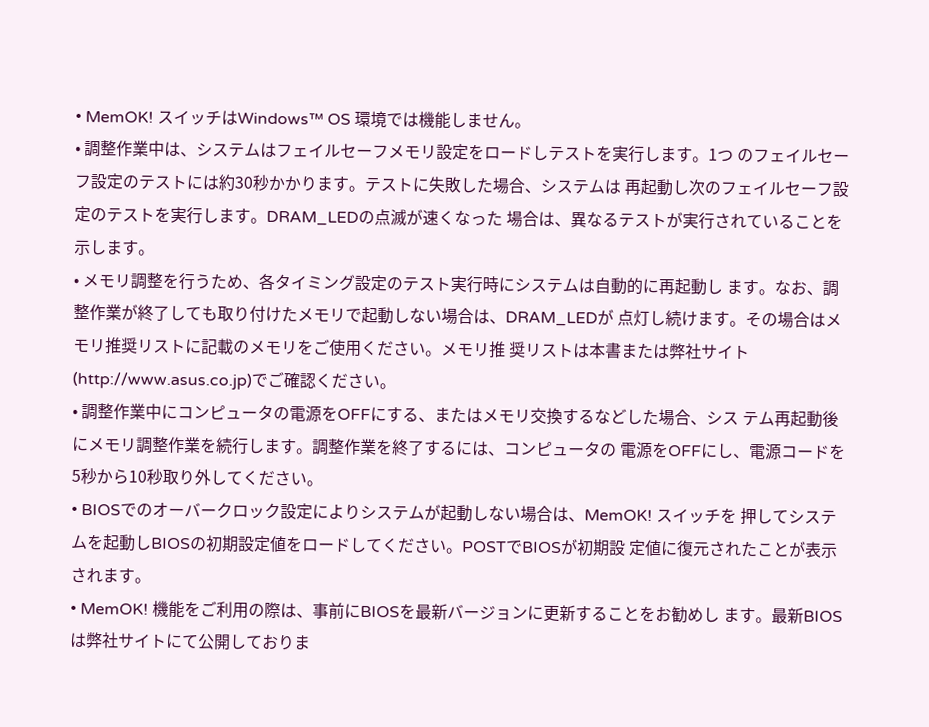• MemOK! スイッチはWindows™ OS 環境では機能しません。
• 調整作業中は、システムはフェイルセーフメモリ設定をロードしテストを実行します。1つ のフェイルセーフ設定のテストには約30秒かかります。テストに失敗した場合、システムは 再起動し次のフェイルセーフ設定のテストを実行します。DRAM_LEDの点滅が速くなった 場合は、異なるテストが実行されていることを示します。
• メモリ調整を行うため、各タイミング設定のテスト実行時にシステムは自動的に再起動し ます。なお、調整作業が終了しても取り付けたメモリで起動しない場合は、DRAM_LEDが 点灯し続けます。その場合はメモリ推奨リストに記載のメモリをご使用ください。メモリ推 奨リストは本書または弊社サイト(http://www.asus.co.jp)でご確認ください。
• 調整作業中にコンピュータの電源をOFFにする、またはメモリ交換するなどした場合、シス テム再起動後にメモリ調整作業を続行します。調整作業を終了するには、コンピュータの 電源をOFFにし、電源コードを5秒から10秒取り外してください。
• BIOSでのオーバークロック設定によりシステムが起動しない場合は、MemOK! スイッチを 押してシステムを起動しBIOSの初期設定値をロードしてください。POSTでBIOSが初期設 定値に復元されたことが表示されます。
• MemOK! 機能をご利用の際は、事前にBIOSを最新バージョンに更新することをお勧めし ます。最新BIOSは弊社サイトにて公開しておりま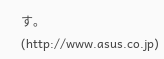す。(http://www.asus.co.jp)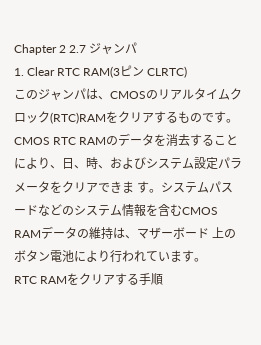Chapter 2 2.7 ジャンパ
1. Clear RTC RAM(3ピン CLRTC)
このジャンパは、CMOSのリアルタイムクロック(RTC)RAMをクリアするものです。CMOS RTC RAMのデータを消去することにより、日、時、およびシステム設定パラメータをクリアできま す。システムパスードなどのシステム情報を含むCMOS RAMデータの維持は、マザーボード 上のボタン電池により行われています。
RTC RAMをクリアする手順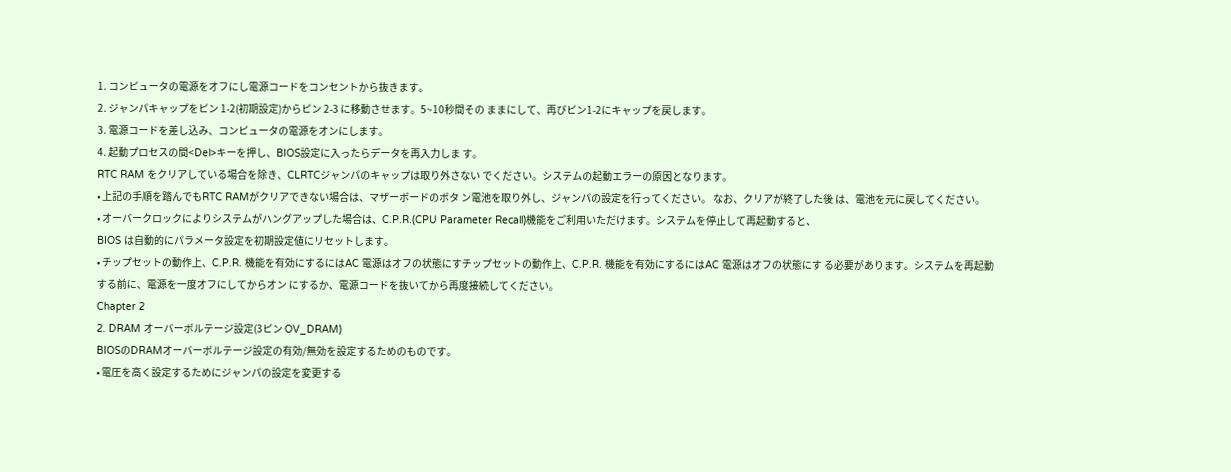1. コンピュータの電源をオフにし電源コードをコンセントから抜きます。
2. ジャンパキャップをピン 1-2(初期設定)からピン 2-3 に移動させます。5~10秒間その ままにして、再びピン1-2にキャップを戻します。
3. 電源コードを差し込み、コンピュータの電源をオンにします。
4. 起動プロセスの間<Del>キーを押し、BIOS設定に入ったらデータを再入力しま す。
RTC RAM をクリアしている場合を除き、CLRTCジャンパのキャップは取り外さない でください。システムの起動エラーの原因となります。
• 上記の手順を踏んでもRTC RAMがクリアできない場合は、マザーボードのボタ ン電池を取り外し、ジャンパの設定を行ってください。 なお、クリアが終了した後 は、電池を元に戻してください。
• オーバークロックによりシステムがハングアップした場合は、C.P.R.(CPU Parameter Recall)機能をご利用いただけます。システムを停止して再起動すると、
BIOS は自動的にパラメータ設定を初期設定値にリセットします。
• チップセットの動作上、C.P.R. 機能を有効にするにはAC 電源はオフの状態にすチップセットの動作上、C.P.R. 機能を有効にするにはAC 電源はオフの状態にす る必要があります。システムを再起動する前に、電源を一度オフにしてからオン にするか、電源コードを抜いてから再度接続してください。
Chapter 2
2. DRAM オーバーボルテージ設定(3ピン OV_DRAM)
BIOSのDRAMオーバーボルテージ設定の有効/無効を設定するためのものです。
• 電圧を高く設定するためにジャンパの設定を変更する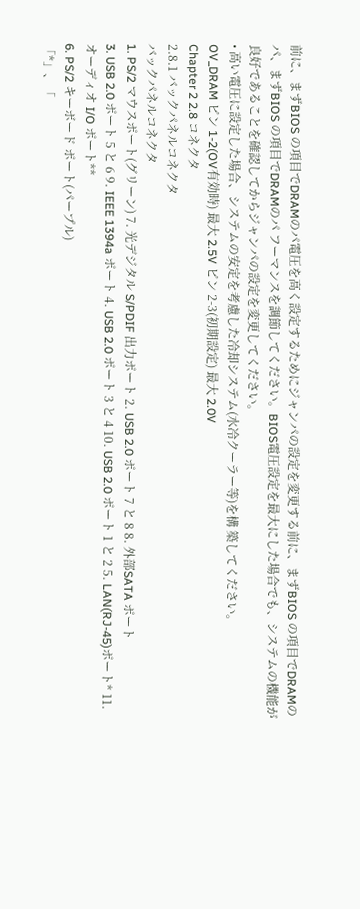前に、まずBIOS の項目でDRAMのパ電圧を高く設定するためにジャンパの設定を変更する前に、まずBIOS の項目でDRAMのパ、まずBIOS の項目でDRAMのパ フーマンスを調節してください。BIOS電圧設定を最大にした場合でも、システムの機能が 良好であることを確認してからジャンパの設定を変更してください。
• 高い電圧に設定した場合、システムの安定を考慮した冷却システム(水冷クーラー等)を構 築してください。
OV_DRAM ピン 1-2(OV有効時) 最大 2.5V ピン 2-3(初期設定) 最大 2.0V
Chapter 2 2.8 コネクタ
2.8.1 バックパネルコネクタ
バックパネルコネクタ
1. PS/2 マウスポート(グリーン) 7. 光デジタル S/PDIF 出力ポート 2. USB 2.0 ポート 7 と 8 8. 外部SATA ポート
3. USB 2.0 ポート 5 と 6 9. IEEE 1394a ポート 4. USB 2.0 ポート 3 と 4 10. USB 2.0 ポート 1 と 2 5. LAN(RJ-45)ポート* 11. オーディオ I/O ポート**
6. PS/2 キーボード ポート(パープル)
「*」、「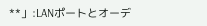**」:LANポートとオーデ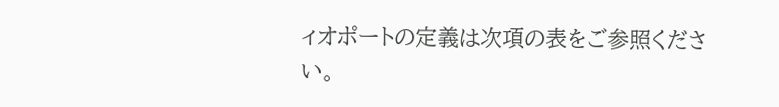ィオポートの定義は次項の表をご参照ください。